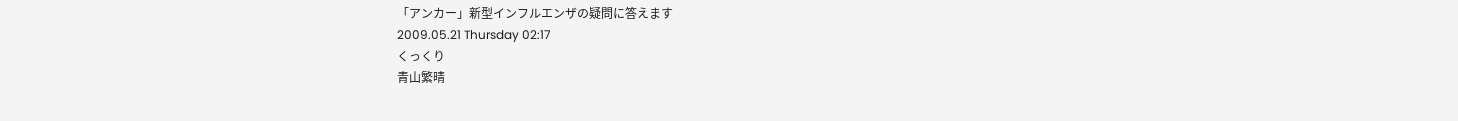「アンカー」新型インフルエンザの疑問に答えます
2009.05.21 Thursday 02:17
くっくり
青山繁晴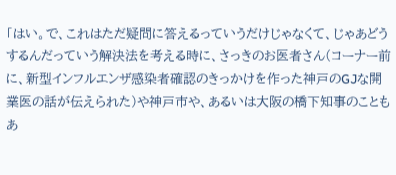「はい。で、これはただ疑問に答えるっていうだけじゃなくて、じゃあどうするんだっていう解決法を考える時に、さっきのお医者さん(コーナー前に、新型インフルエンザ感染者確認のきっかけを作った神戸のGJな開業医の話が伝えられた)や神戸市や、あるいは大阪の橋下知事のこともあ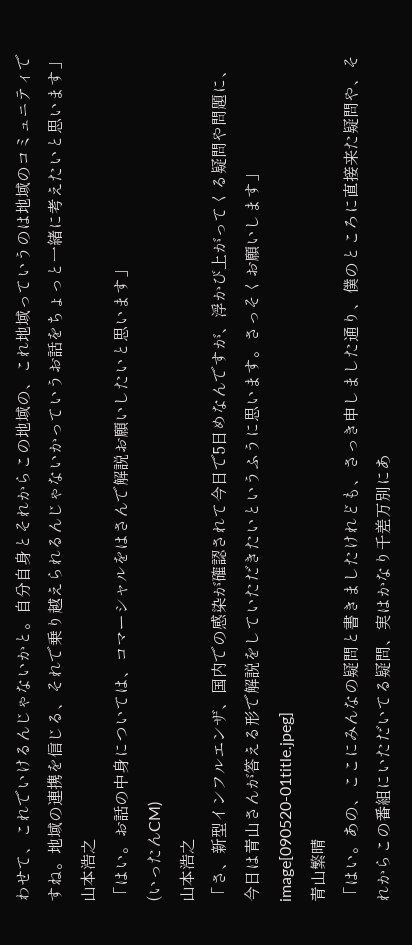わせて、これでいけるんじゃないかと。自分自身とそれからこの地域の、これ地域っていうのは地域のコミュニティですね。地域の連携を信じる、それで乗り越えられるんじゃないかっていうお話をちょっと一緒に考えたいと思います」
山本浩之
「はい。お話の中身については、コマーシャルをはさんで解説お願いしたいと思います」
(いったんCM)
山本浩之
「さ、新型インフルエンザ、国内での感染が確認されて今日で5日めなんですが、浮かび上がってくる疑問や問題に、今日は青山さんが答える形で解説をしていただきたいというふうに思います。さっそくお願いします」
image[090520-01title.jpeg]
青山繁晴
「はい。あの、ここにみんなの疑問と書きましたけれども、さっき申しました通り、僕のところに直接来た疑問や、それからこの番組にいただいてる疑問、実はかなり千差万別にあ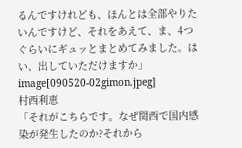るんですけれども、ほんとは全部やりたいんですけど、それをあえて、ま、4つぐらいにギュッとまとめてみました。はい、出していただけますか」
image[090520-02gimon.jpeg]
村西利恵
「それがこちらです。なぜ関西で国内感染が発生したのか?それから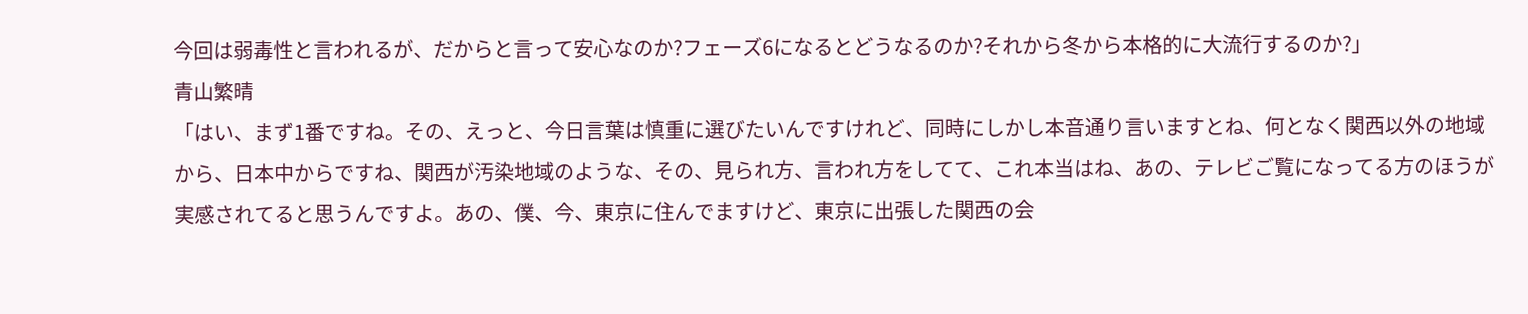今回は弱毒性と言われるが、だからと言って安心なのか?フェーズ6になるとどうなるのか?それから冬から本格的に大流行するのか?」
青山繁晴
「はい、まず1番ですね。その、えっと、今日言葉は慎重に選びたいんですけれど、同時にしかし本音通り言いますとね、何となく関西以外の地域から、日本中からですね、関西が汚染地域のような、その、見られ方、言われ方をしてて、これ本当はね、あの、テレビご覧になってる方のほうが実感されてると思うんですよ。あの、僕、今、東京に住んでますけど、東京に出張した関西の会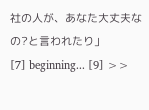社の人が、あなた大丈夫なの?と言われたり」
[7] beginning... [9] >>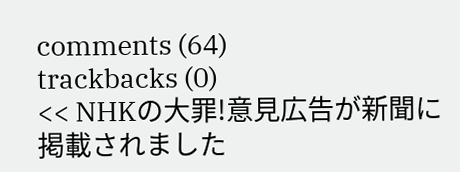comments (64)
trackbacks (0)
<< NHKの大罪!意見広告が新聞に掲載されました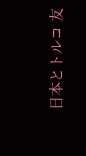日本とトルコ 友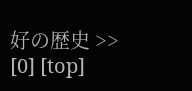好の歴史 >>
[0] [top]